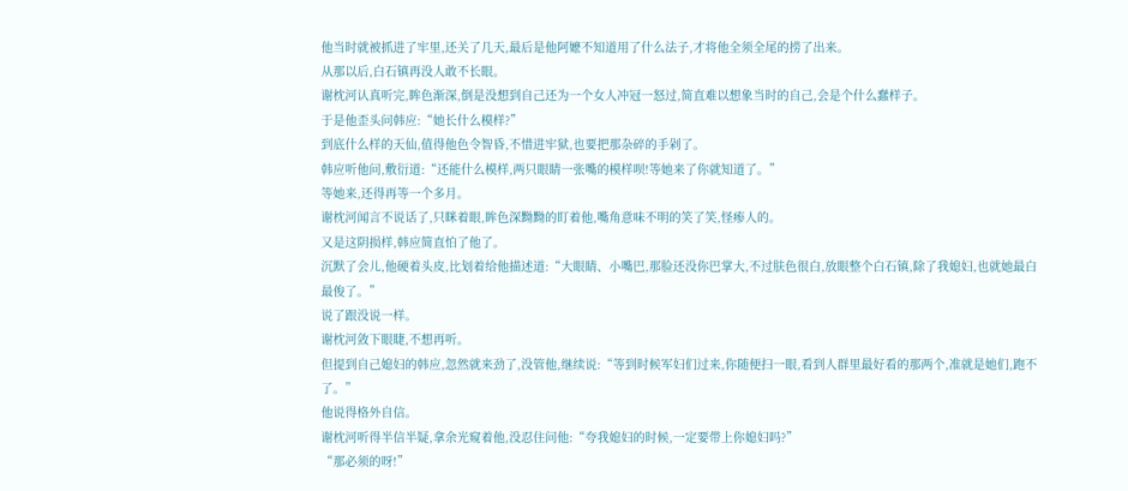他当时就被抓进了牢里,还关了几天,最后是他阿嬷不知道用了什么法子,才将他全须全尾的捞了出来。
从那以后,白石镇再没人敢不长眼。
谢枕河认真听完,眸色渐深,倒是没想到自己还为一个女人冲冠一怒过,简直难以想象当时的自己,会是个什么蠢样子。
于是他歪头问韩应:“她长什么模样?”
到底什么样的天仙,值得他色令智昏,不惜进牢狱,也要把那杂碎的手剁了。
韩应听他问,敷衍道:“还能什么模样,两只眼睛一张嘴的模样呗!等她来了你就知道了。”
等她来,还得再等一个多月。
谢枕河闻言不说话了,只眯着眼,眸色深黝黝的盯着他,嘴角意味不明的笑了笑,怪瘆人的。
又是这阴损样,韩应简直怕了他了。
沉默了会儿,他硬着头皮,比划着给他描述道:“大眼睛、小嘴巴,那脸还没你巴掌大,不过肤色很白,放眼整个白石镇,除了我媳妇,也就她最白最俊了。”
说了跟没说一样。
谢枕河敛下眼睫,不想再听。
但提到自己媳妇的韩应,忽然就来劲了,没管他,继续说:“等到时候军妇们过来,你随便扫一眼,看到人群里最好看的那两个,准就是她们,跑不了。”
他说得格外自信。
谢枕河听得半信半疑,拿余光窥着他,没忍住问他:“夸我媳妇的时候,一定要带上你媳妇吗?”
“那必须的呀!”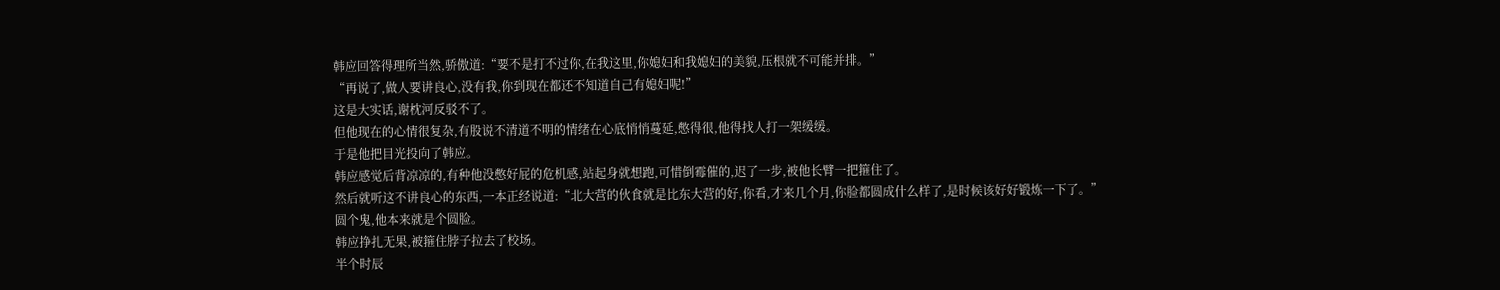韩应回答得理所当然,骄傲道:“要不是打不过你,在我这里,你媳妇和我媳妇的美貌,压根就不可能并排。”
“再说了,做人要讲良心,没有我,你到现在都还不知道自己有媳妇呢!”
这是大实话,谢枕河反驳不了。
但他现在的心情很复杂,有股说不清道不明的情绪在心底悄悄蔓延,憋得很,他得找人打一架缓缓。
于是他把目光投向了韩应。
韩应感觉后背凉凉的,有种他没憋好屁的危机感,站起身就想跑,可惜倒霉催的,迟了一步,被他长臂一把箍住了。
然后就听这不讲良心的东西,一本正经说道:“北大营的伙食就是比东大营的好,你看,才来几个月,你脸都圆成什么样了,是时候该好好锻炼一下了。”
圆个鬼,他本来就是个圆脸。
韩应挣扎无果,被箍住脖子拉去了校场。
半个时辰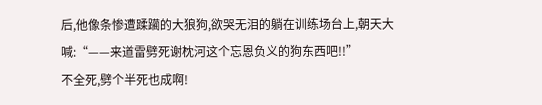后,他像条惨遭蹂躏的大狼狗,欲哭无泪的躺在训练场台上,朝天大喊:“——来道雷劈死谢枕河这个忘恩负义的狗东西吧!!”
不全死,劈个半死也成啊!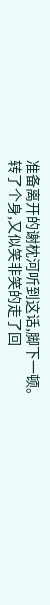准备离开的谢枕河听到这话,脚下一顿。
转了个身,又似笑非笑的走了回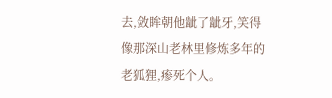去,敛眸朝他龇了龇牙,笑得像那深山老林里修炼多年的老狐狸,瘆死个人。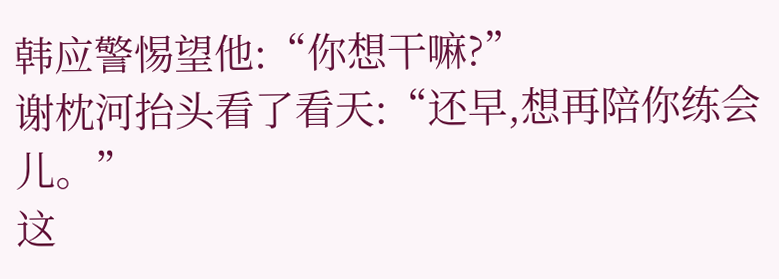韩应警惕望他:“你想干嘛?”
谢枕河抬头看了看天:“还早,想再陪你练会儿。”
这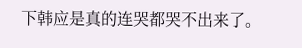下韩应是真的连哭都哭不出来了。